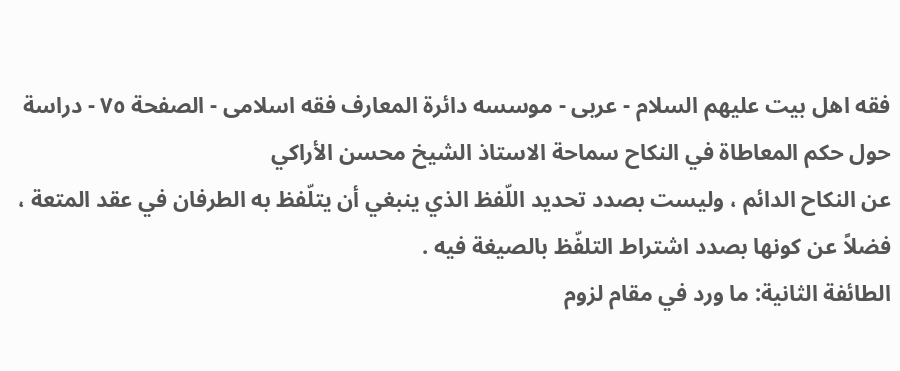فقه اهل بیت علیهم السلام - عربی - موسسه دائرة المعارف فقه اسلامی - الصفحة ٧٥ - دراسة حول حكم المعاطاة في النكاح سماحة الاستاذ الشيخ محسن الأراكي
عن النكاح الدائم ، وليست بصدد تحديد اللّفظ الذي ينبغي أن يتلّفظ به الطرفان في عقد المتعة ، فضلاً عن كونها بصدد اشتراط التلفّظ بالصيغة فيه .
الطائفة الثانية: ما ورد في مقام لزوم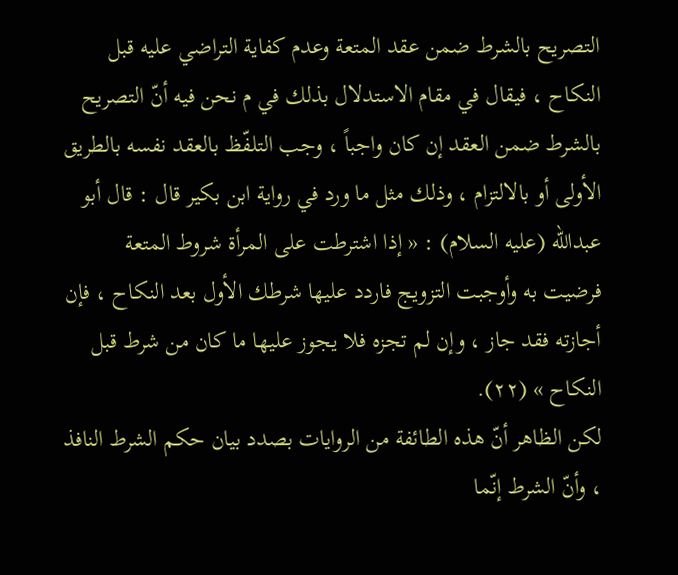التصريح بالشرط ضمن عقد المتعة وعدم كفاية التراضي عليه قبل النكاح ، فيقال في مقام الاستدلال بذلك في م نحن فيه أنّ التصريح بالشرط ضمن العقد إن كان واجباً ، وجب التلفّظ بالعقد نفسه بالطريق الأولى أو بالالتزام ، وذلك مثل ما ورد في رواية ابن بكير قال : قال أبو عبداللّه (عليه السلام) : « إذا اشترطت على المرأة شروط المتعة فرضيت به وأوجبت التزويج فاردد عليها شرطك الأول بعد النكاح ، فإن أجازته فقد جاز ، وإن لم تجزه فلا يجوز عليها ما كان من شرط قبل النكاح » (٢٢).
لكن الظاهر أنّ هذه الطائفة من الروايات بصدد بيان حكم الشرط النافذ ، وأنّ الشرط إنّما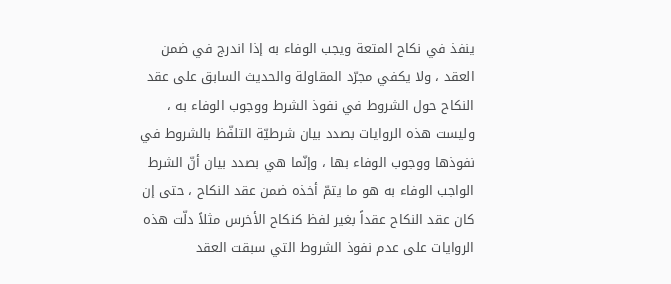ينفذ في نكاح المتعة ويجب الوفاء به إذا اندرج في ضمن العقد ، ولا يكفي مجرّد المقاولة والحديث السابق على عقد النكاح حول الشروط في نفوذ الشرط ووجوب الوفاء به ، وليست هذه الروايات بصدد بيان شرطيّة التلفّظ بالشروط في نفوذها ووجوب الوفاء بها ، وإنّما هي بصدد بيان أنّ الشرط الواجب الوفاء به هو ما يتمّ أخذه ضمن عقد النكاح ، حتى إن كان عقد النكاح عقداً بغير لفظ كنكاح الأخرس مثلاً دلّت هذه الروايات على عدم نفوذ الشروط التي سبقت العقد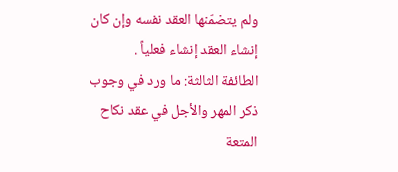ولم يتضمّنها العقد نفسه وإن كان إنشاء العقد إنشاء فعلياً .
الطائفة الثالثة: ما ورد في وجوب ذكر المهر والأجل في عقد نكاح المتعة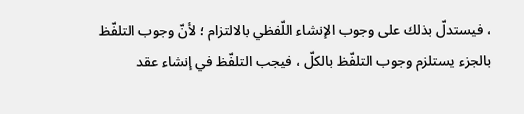، فيستدلّ بذلك على وجوب الإنشاء اللّفظي بالالتزام ؛ لأنّ وجوب التلفّظ بالجزء يستلزم وجوب التلفّظ بالكلّ ، فيجب التلفّظ في إنشاء عقد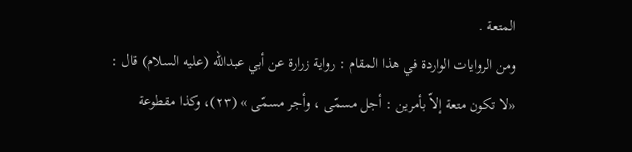المتعة .
ومن الروايات الواردة في هذا المقام : رواية زرارة عن أبي عبداللّه (عليه السلام) قال : «لا تكون متعة إلاّ بأمرين : أجل مسمّى ، وأجر مسمّى » (٢٣)، وكذا مقطوعة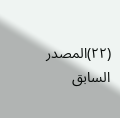(٢٢)المصدر السابق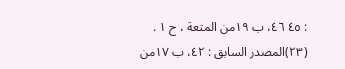: ٤٥ ٤٦، ب ١٩من المتعة ، ح ١ .
(٢٣)المصدر السابق : ٤٢، ب ١٧من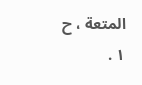المتعة ، ح ١ .